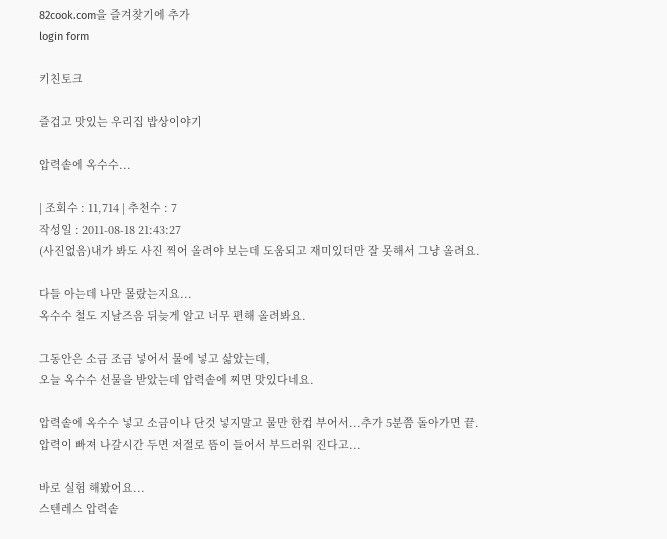82cook.com을 즐겨찾기에 추가
login form

키친토크

즐겁고 맛있는 우리집 밥상이야기

압력솥에 옥수수...

| 조회수 : 11,714 | 추천수 : 7
작성일 : 2011-08-18 21:43:27
(사진없음)내가 봐도 사진 찍어 올려야 보는데 도움되고 재미있더만 잘 못해서 그냥 올려요.

다들 아는데 나만 몰랐는지요...
옥수수 철도 지날즈음 뒤늦게 알고 너무 편해 올려봐요.

그동안은 소금 조금 넣어서 물에 넣고 삶았는데,
오늘 옥수수 선물을 받았는데 압력솥에 찌면 맛있다네요.

압력솥에 옥수수 넣고 소금이나 단것 넣지말고 물만 한컵 부어서...추가 5분쯤 돌아가면 끝.
압력이 빠져 나갈시간 두면 저절로 뜸이 들어서 부드러워 진다고...

바로 실험 해봤어요...
스텐레스 압력솥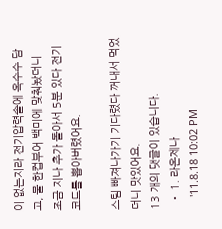이 없는지라 전기압력솥에 옥수수 담고, 물 한컵부어 백미에 맞춰놨더니
조금 지나 추가 돌아서 5분 있다 전기 코드를 뽑아버렸어요.

스팀 빠져나가기 기다렸다 꺼내서 먹었더니 맛있어요.
13 개의 댓글이 있습니다.
  • 1. 라온제나
    '11.8.18 10:02 PM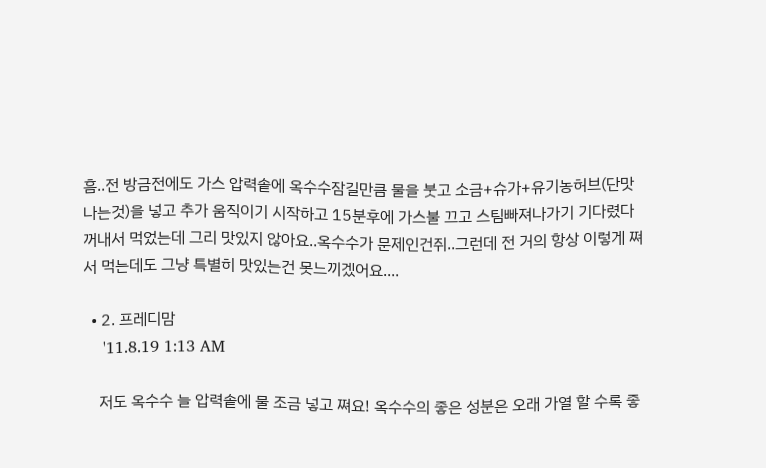흠..전 방금전에도 가스 압력솥에 옥수수잠길만큼 물을 붓고 소금+슈가+유기농허브(단맛나는것)을 넣고 추가 움직이기 시작하고 15분후에 가스불 끄고 스팀빠져나가기 기다렸다 꺼내서 먹었는데 그리 맛있지 않아요..옥수수가 문제인건쥐..그런데 전 거의 항상 이렇게 쪄서 먹는데도 그냥 특별히 맛있는건 못느끼겠어요....

  • 2. 프레디맘
    '11.8.19 1:13 AM

    저도 옥수수 늘 압력솥에 물 조금 넣고 쪄요! 옥수수의 좋은 성분은 오래 가열 할 수록 좋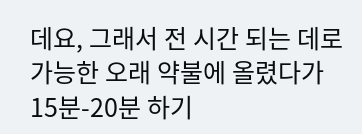데요, 그래서 전 시간 되는 데로 가능한 오래 약불에 올렸다가 15분-20분 하기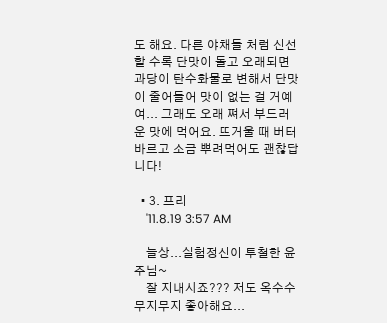도 해요. 다른 야채들 처럼 신선할 수록 단맛이 돌고 오래되면 과당이 탄수화물로 변해서 단맛이 줄어들어 맛이 없는 걸 거예여... 그래도 오래 쪄서 부드러운 맛에 먹어요. 뜨거울 때 버터 바르고 소금 뿌려먹어도 괜찮답니다!

  • 3. 프리
    '11.8.19 3:57 AM

    늘상...실험정신이 투철한 윤주님~
    잘 지내시죠??? 저도 옥수수 무지무지 좋아해요...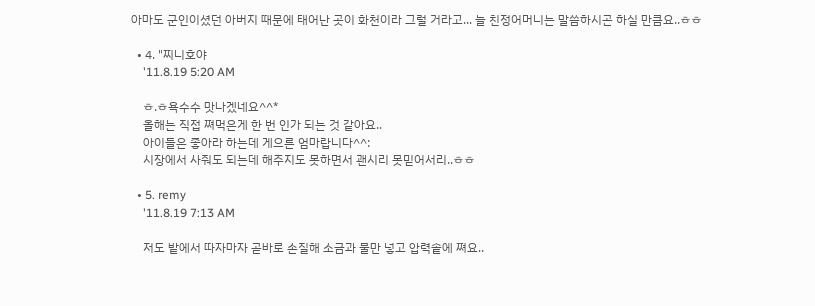아마도 군인이셨던 아버지 때문에 태어난 곳이 화천이라 그럴 거라고... 늘 친정어머니는 말씀하시곤 하실 만큼요..ㅎㅎ

  • 4. "찌니호야
    '11.8.19 5:20 AM

    ㅎ.ㅎ욕수수 맛나겠네요^^*
    올해는 직접 쪄먹은게 한 번 인가 되는 것 같아요..
    아이들은 좋아라 하는데 게으른 엄마랍니다^^:
    시장에서 사줘도 되는데 해주지도 못하면서 괜시리 못믿어서리..ㅎㅎ

  • 5. remy
    '11.8.19 7:13 AM

    저도 밭에서 따자마자 곧바로 손질해 소금과 물만 넣고 압력솥에 쪄요..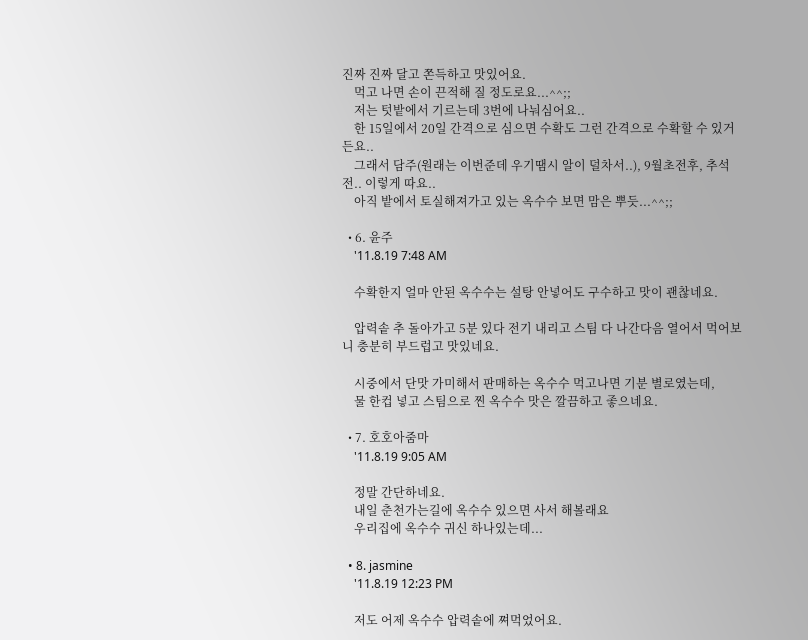진짜 진짜 달고 쫀득하고 맛있어요.
    먹고 나면 손이 끈적해 질 정도로요...^^;;
    저는 텃밭에서 기르는데 3번에 나눠심어요..
    한 15일에서 20일 간격으로 심으면 수확도 그런 간격으로 수확할 수 있거든요..
    그래서 담주(원래는 이번준데 우기땜시 알이 덜차서..), 9월초전후, 추석전.. 이렇게 따요..
    아직 밭에서 토실해져가고 있는 옥수수 보면 맘은 뿌듯...^^;;

  • 6. 윤주
    '11.8.19 7:48 AM

    수확한지 얼마 안된 옥수수는 설탕 안넣어도 구수하고 맛이 괜찮네요.

    압력솥 추 돌아가고 5분 있다 전기 내리고 스팀 다 나간다음 열어서 먹어보니 충분히 부드럽고 맛있네요.

    시중에서 단맛 가미해서 판매하는 옥수수 먹고나면 기분 별로였는데,
    물 한컵 넣고 스팀으로 찐 옥수수 맛은 깔끔하고 좋으네요.

  • 7. 호호아줌마
    '11.8.19 9:05 AM

    정말 간단하네요.
    내일 춘천가는길에 옥수수 있으면 사서 해볼래요
    우리집에 옥수수 귀신 하나있는데...

  • 8. jasmine
    '11.8.19 12:23 PM

    저도 어제 옥수수 압력솥에 쪄먹었어요.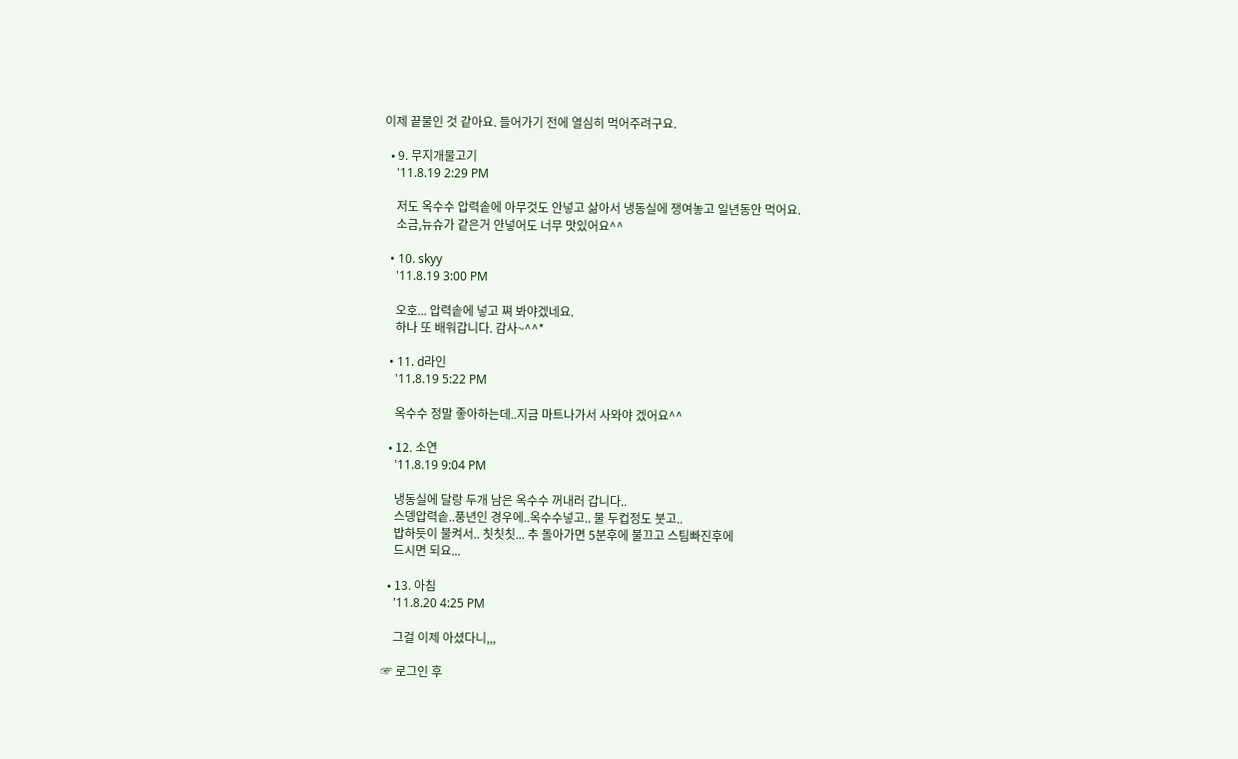이제 끝물인 것 같아요. 들어가기 전에 열심히 먹어주려구요.

  • 9. 무지개물고기
    '11.8.19 2:29 PM

    저도 옥수수 압력솥에 아무것도 안넣고 삶아서 냉동실에 쟁여놓고 일년동안 먹어요.
    소금,뉴슈가 같은거 안넣어도 너무 맛있어요^^

  • 10. skyy
    '11.8.19 3:00 PM

    오호... 압력솥에 넣고 쪄 봐야겠네요.
    하나 또 배워갑니다. 감사~^^*

  • 11. d라인
    '11.8.19 5:22 PM

    옥수수 정말 좋아하는데..지금 마트나가서 사와야 겠어요^^

  • 12. 소연
    '11.8.19 9:04 PM

    냉동실에 달랑 두개 남은 옥수수 꺼내러 갑니다..
    스뎅압력솥..풍년인 경우에..옥수수넣고.. 물 두컵정도 붓고..
    밥하듯이 불켜서.. 칫칫칫... 추 돌아가면 5분후에 불끄고 스팀빠진후에
    드시면 되요...

  • 13. 아침
    '11.8.20 4:25 PM

    그걸 이제 아셨다니,,,

☞ 로그인 후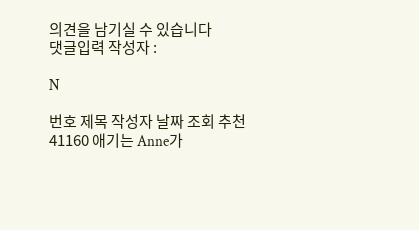의견을 남기실 수 있습니다
댓글입력 작성자 :

N

번호 제목 작성자 날짜 조회 추천
41160 애기는 Anne가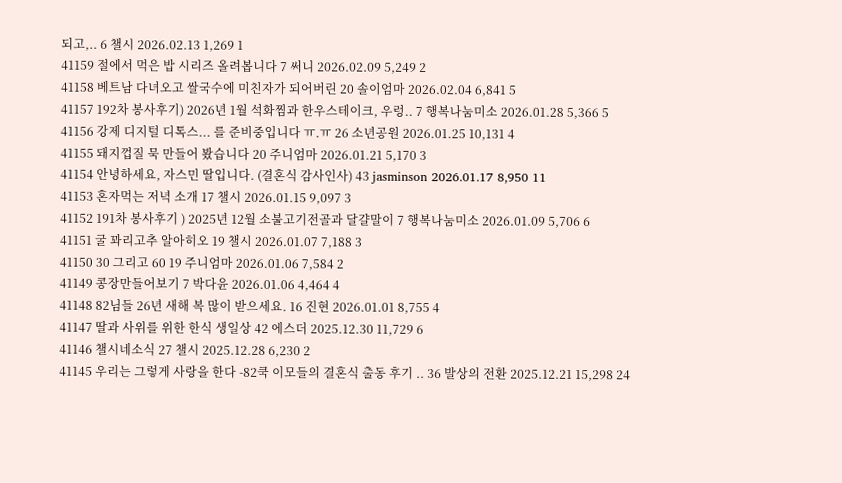되고,.. 6 챌시 2026.02.13 1,269 1
41159 절에서 먹은 밥 시리즈 올려봅니다 7 써니 2026.02.09 5,249 2
41158 베트남 다녀오고 쌀국수에 미친자가 되어버린 20 솔이엄마 2026.02.04 6,841 5
41157 192차 봉사후기) 2026년 1월 석화찜과 한우스테이크, 우렁.. 7 행복나눔미소 2026.01.28 5,366 5
41156 강제 디지털 디톡스... 를 준비중입니다 ㅠ.ㅠ 26 소년공원 2026.01.25 10,131 4
41155 돼지껍질 묵 만들어 봤습니다 20 주니엄마 2026.01.21 5,170 3
41154 안녕하세요, 자스민 딸입니다. (결혼식 감사인사) 43 jasminson 2026.01.17 8,950 11
41153 혼자먹는 저녁 소개 17 챌시 2026.01.15 9,097 3
41152 191차 봉사후기 ) 2025년 12월 소불고기전골과 달걀말이 7 행복나눔미소 2026.01.09 5,706 6
41151 굴 꽈리고추 알아히오 19 챌시 2026.01.07 7,188 3
41150 30 그리고 60 19 주니엄마 2026.01.06 7,584 2
41149 콩장만들어보기 7 박다윤 2026.01.06 4,464 4
41148 82님들 26년 새해 복 많이 받으세요. 16 진현 2026.01.01 8,755 4
41147 딸과 사위를 위한 한식 생일상 42 에스더 2025.12.30 11,729 6
41146 챌시네소식 27 챌시 2025.12.28 6,230 2
41145 우리는 그렇게 사랑을 한다 -82쿡 이모들의 결혼식 출동 후기 .. 36 발상의 전환 2025.12.21 15,298 24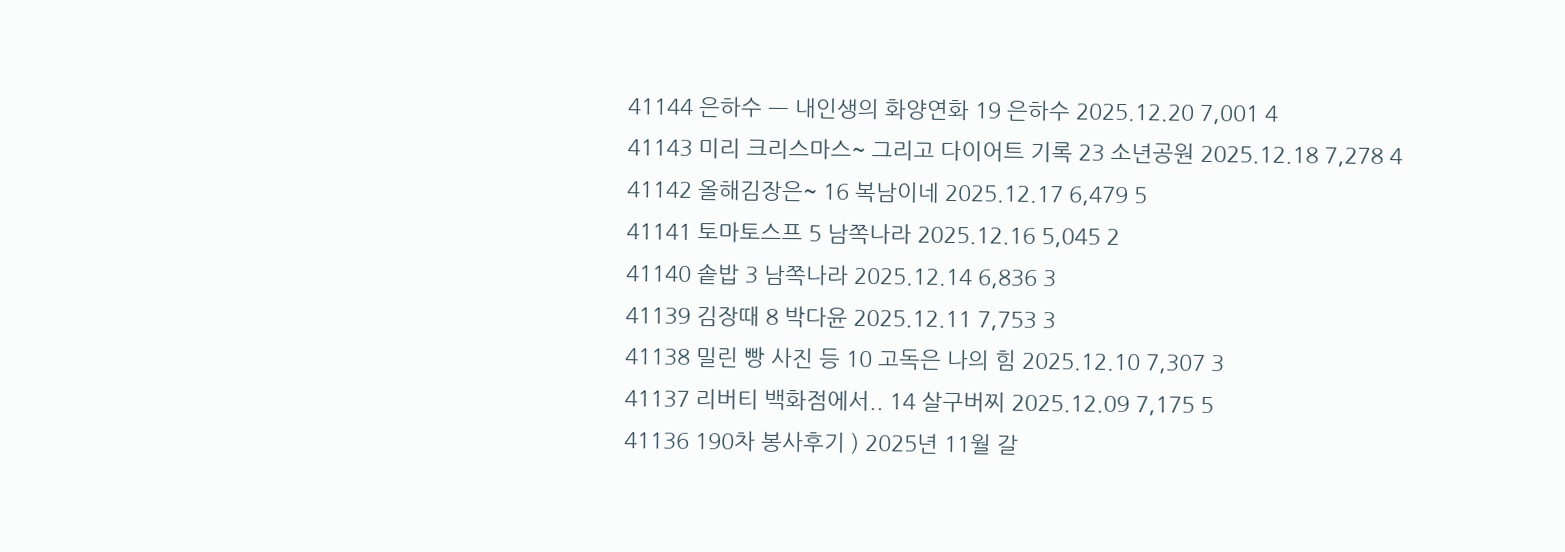41144 은하수 ㅡ 내인생의 화양연화 19 은하수 2025.12.20 7,001 4
41143 미리 크리스마스~ 그리고 다이어트 기록 23 소년공원 2025.12.18 7,278 4
41142 올해김장은~ 16 복남이네 2025.12.17 6,479 5
41141 토마토스프 5 남쪽나라 2025.12.16 5,045 2
41140 솥밥 3 남쪽나라 2025.12.14 6,836 3
41139 김장때 8 박다윤 2025.12.11 7,753 3
41138 밀린 빵 사진 등 10 고독은 나의 힘 2025.12.10 7,307 3
41137 리버티 백화점에서.. 14 살구버찌 2025.12.09 7,175 5
41136 190차 봉사후기 ) 2025년 11월 갈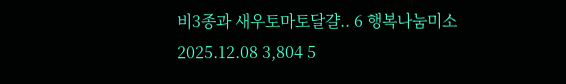비3종과 새우토마토달걀.. 6 행복나눔미소 2025.12.08 3,804 5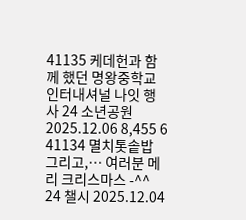41135 케데헌과 함께 했던 명왕중학교 인터내셔널 나잇 행사 24 소년공원 2025.12.06 8,455 6
41134 멸치톳솥밥 그리고,… 여러분 메리 크리스마스 -^^ 24 챌시 2025.12.04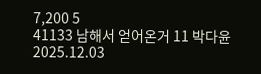7,200 5
41133 남해서 얻어온거 11 박다윤 2025.12.03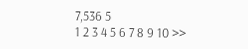7,536 5
1 2 3 4 5 6 7 8 9 10 >>